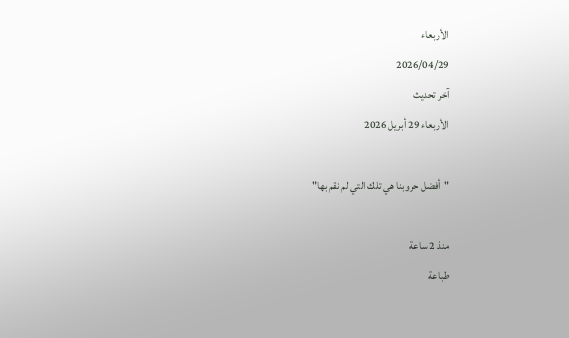الأربعاء
2026/04/29
آخر تحديث
الأربعاء 29 أبريل 2026

"أفضل حروبنا هي تلك التي لم نقم بها"

منذ 2 ساعة
طباعة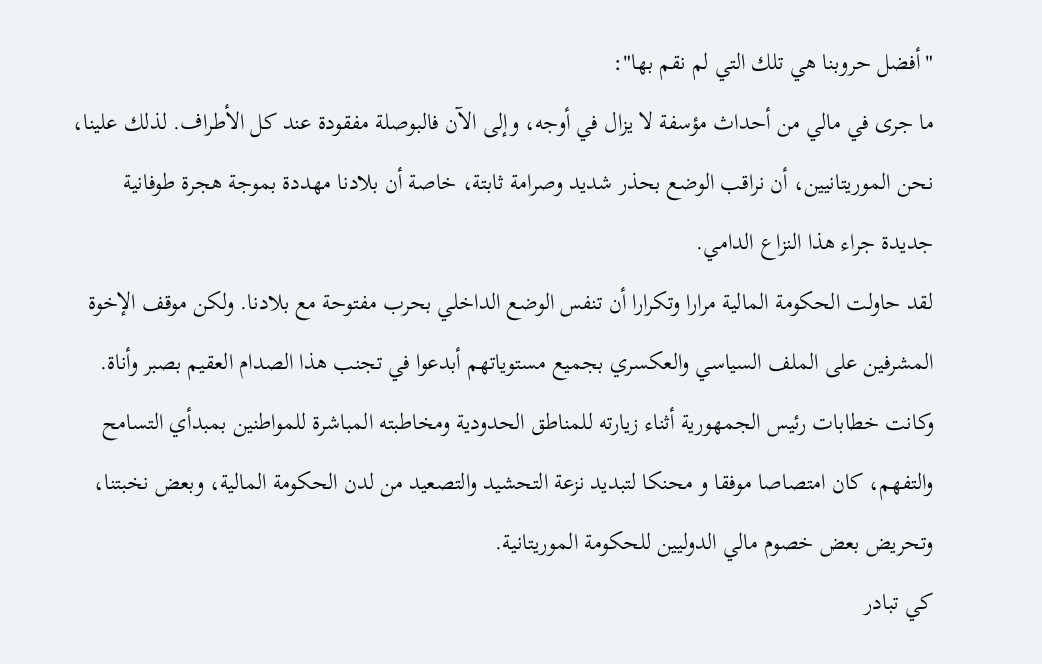"أفضل حروبنا هي تلك التي لم نقم بها":
ما جرى في مالي من أحداث مؤسفة لا يزال في أوجه، وإلى الآن فالبوصلة مفقودة عند كل الأطراف. لذلك علينا، نحن الموريتانيين، أن نراقب الوضع بحذر شديد وصرامة ثابتة، خاصة أن بلادنا مهددة بموجة هجرة طوفانية جديدة جراء هذا النزاع الدامي.
لقد حاولت الحكومة المالية مرارا وتكرارا أن تنفس الوضع الداخلي بحرب مفتوحة مع بلادنا. ولكن موقف الإخوة المشرفين على الملف السياسي والعكسري بجميع مستوياتهم أبدعوا في تجنب هذا الصدام العقيم بصبر وأناة.
وكانت خطابات رئيس الجمهورية أثناء زيارته للمناطق الحدودية ومخاطبته المباشرة للمواطنين بمبدأي التسامح والتفهم، كان امتصاصا موفقا و محنكا لتبديد نزعة التحشيد والتصعيد من لدن الحكومة المالية، وبعض نخبتنا، وتحريض بعض خصوم مالي الدوليين للحكومة الموريتانية.
كي تبادر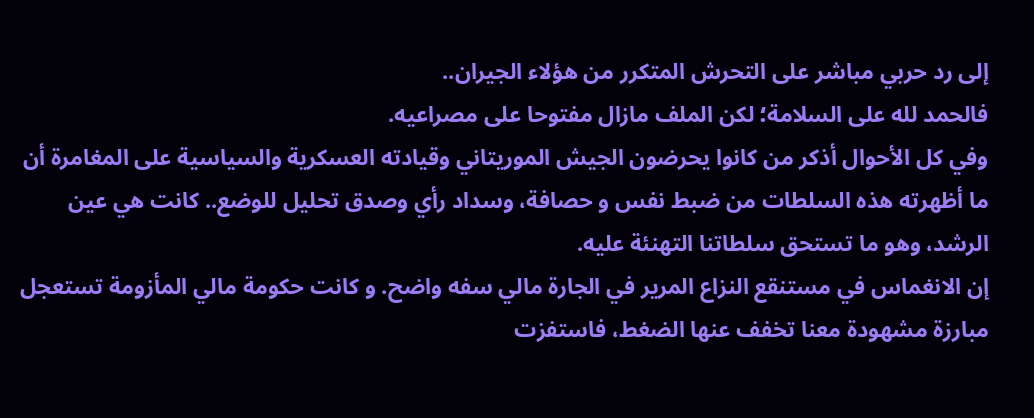إلى رد حربي مباشر على التحرش المتكرر من هؤلاء الجيران..
فالحمد لله على السلامة؛ لكن الملف مازال مفتوحا على مصراعيه.
وفي كل الأحوال أذكر من كانوا يحرضون الجيش الموريتاني وقيادته العسكرية والسياسية على المغامرة أن ما أظهرته هذه السلطات من ضبط نفس و حصافة، وسداد رأي وصدق تحليل للوضع.. كانت هي عين الرشد، وهو ما تستحق سلطاتنا التهنئة عليه.
إن الانغماس في مستنقع النزاع المرير في الجارة مالي سفه واضح. و كانت حكومة مالي المأزومة تستعجل مبارزة مشهودة معنا تخفف عنها الضغط، فاستفزت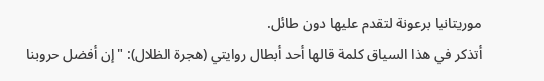موريتانيا برعونة لتقدم عليها دون طائل.
أتذكر في هذا السياق كلمة قالها أحد أبطال روايتي (هجرة الظلال): "إن أفضل حروبنا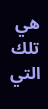هي تلك التي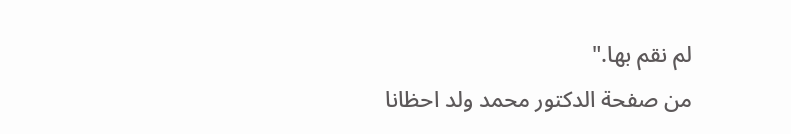لم نقم بها."
من صفحة الدكتور محمد ولد احظانا